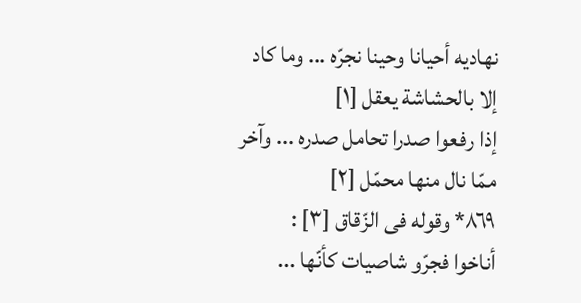نهاديه أحيانا وحينا نجرّه ... وما كاد إلا بالحشاشة يعقل [١]
إذا رفعوا صدرا تحامل صدره ... وآخر ممّا نال منها محمّل [٢]
٨٦٩* وقوله فى الزّقاق [٣] :
أناخوا فجرّو شاصيات كأنّها ...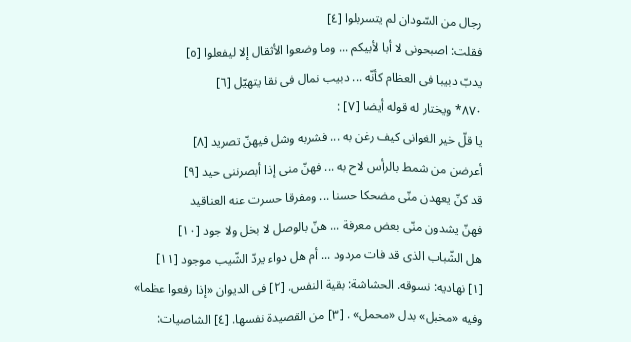رجال من السّودان لم يتسربلوا [٤]
فقلت: اصبحونى لا أبا لأبيكم ... وما وضعوا الأثقال إلا ليفعلوا [٥]
يدبّ دبيبا فى العظام كأنّه ... دبيب نمال فى نقا يتهيّل [٦]
٨٧٠* ويختار له قوله أيضا [٧] :
يا قلّ خير الغوانى كيف رغن به ... فشربه وشل فيهنّ تصريد [٨]
أعرضن من شمط بالرأس لاح به ... فهنّ منى إذا أبصرننى حيد [٩]
قد كنّ يعهدن منّى مضحكا حسنا ... ومفرقا حسرت عنه العناقيد
فهنّ يشدون منّى بعض معرفة ... هنّ بالوصل لا بخل ولا جود [١٠]
هل الشّباب الذى قد فات مردود ... أم هل دواء يردّ الشّيب موجود [١١]
[١] نهاديه: نسوقه. الحشاشة: بقية النفس. [٢] فى الديوان «إذا رفعوا عظما» وفيه «مخبل» بدل «محمل» . [٣] من القصيدة نفسها. [٤] الشاصيات: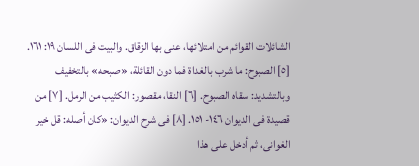الشائلات القوائم من امتلائها، عنى بها الزقاق. والبيت فى اللسان ١٩: ١٦١. [٥] الصبوح: ما شرب بالغداة فما دون القائلة، «صبحه» بالتخفيف وبالتشديد: سقاه الصبوح. [٦] النقا، مقصور: الكثيب من الرمل. [٧] من قصيدة فى الديوان ١٤٦- ١٥١. [٨] فى شرح الديوان: «كان أصله: قل خير الغوانى، ثم أدخل على هذا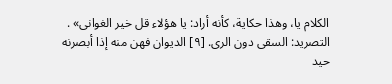الكلام يا، وهذا حكاية، كأنه أراد: يا هؤلاء قل خير الغوانى» . التصريد: السقى دون الرى. [٩] الديوان فهن منه إذا أبصرنه حيد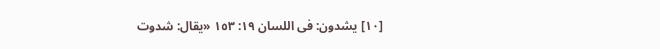[١٠] يشدون: فى اللسان ١٩: ١٥٣ «يقال: شدوت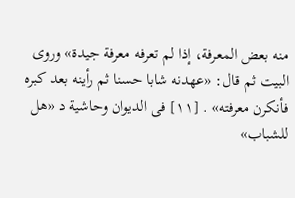منه بعض المعرفة، إذا لم تعرفه معرفة جيدة» وروى البيت ثم قال: «عهدنه شابا حسنا ثم رأينه بعد كبره فأنكرن معرفته» . [١١] فى الديوان وحاشية د «هل للشباب»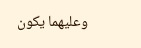وعليهما يكون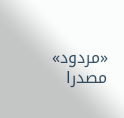«مردود» مصدرا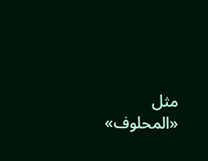مثل «المحلوف»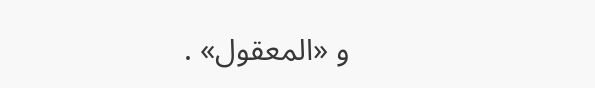و «المعقول» .